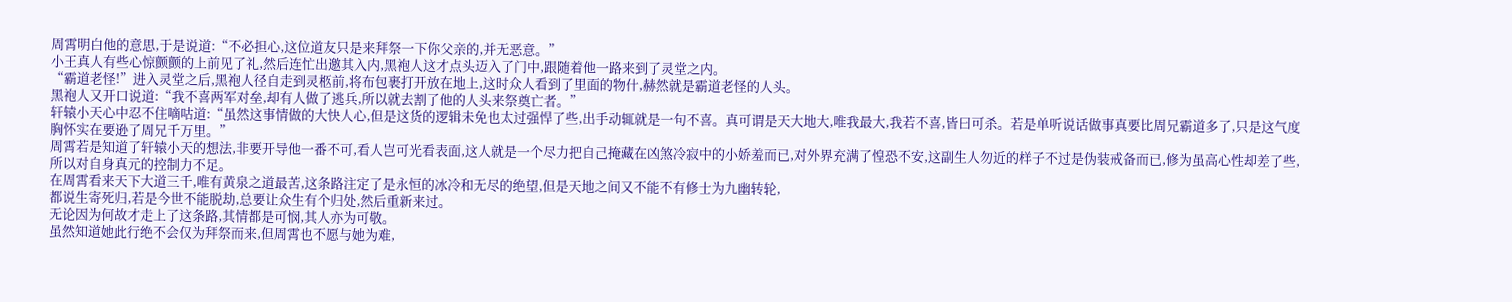周霄明白他的意思,于是说道:“不必担心,这位道友只是来拜祭一下你父亲的,并无恶意。”
小王真人有些心惊颤颤的上前见了礼,然后连忙出邀其入内,黑袍人这才点头迈入了门中,跟随着他一路来到了灵堂之内。
“霸道老怪!”进入灵堂之后,黑袍人径自走到灵柩前,将布包裹打开放在地上,这时众人看到了里面的物什,赫然就是霸道老怪的人头。
黑袍人又开口说道:“我不喜两军对垒,却有人做了逃兵,所以就去割了他的人头来祭奠亡者。”
轩辕小天心中忍不住嘀咕道:“虽然这事情做的大快人心,但是这货的逻辑未免也太过强悍了些,出手动辄就是一句不喜。真可谓是天大地大,唯我最大,我若不喜,皆曰可杀。若是单听说话做事真要比周兄霸道多了,只是这气度胸怀实在要逊了周兄千万里。”
周霄若是知道了轩辕小天的想法,非要开导他一番不可,看人岂可光看表面,这人就是一个尽力把自己掩藏在凶煞冷寂中的小娇羞而已,对外界充满了惶恐不安,这副生人勿近的样子不过是伪装戒备而已,修为虽高心性却差了些,所以对自身真元的控制力不足。
在周霄看来天下大道三千,唯有黄泉之道最苦,这条路注定了是永恒的冰冷和无尽的绝望,但是天地之间又不能不有修士为九幽转轮,
都说生寄死归,若是今世不能脱劫,总要让众生有个归处,然后重新来过。
无论因为何故才走上了这条路,其情都是可悯,其人亦为可敬。
虽然知道她此行绝不会仅为拜祭而来,但周霄也不愿与她为难,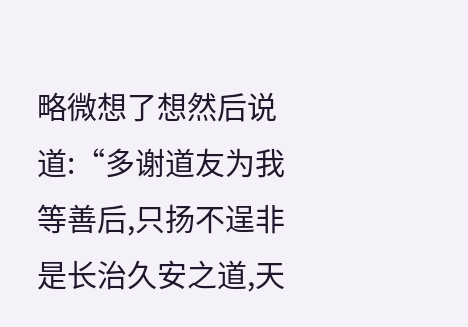略微想了想然后说道:“多谢道友为我等善后,只扬不逞非是长治久安之道,天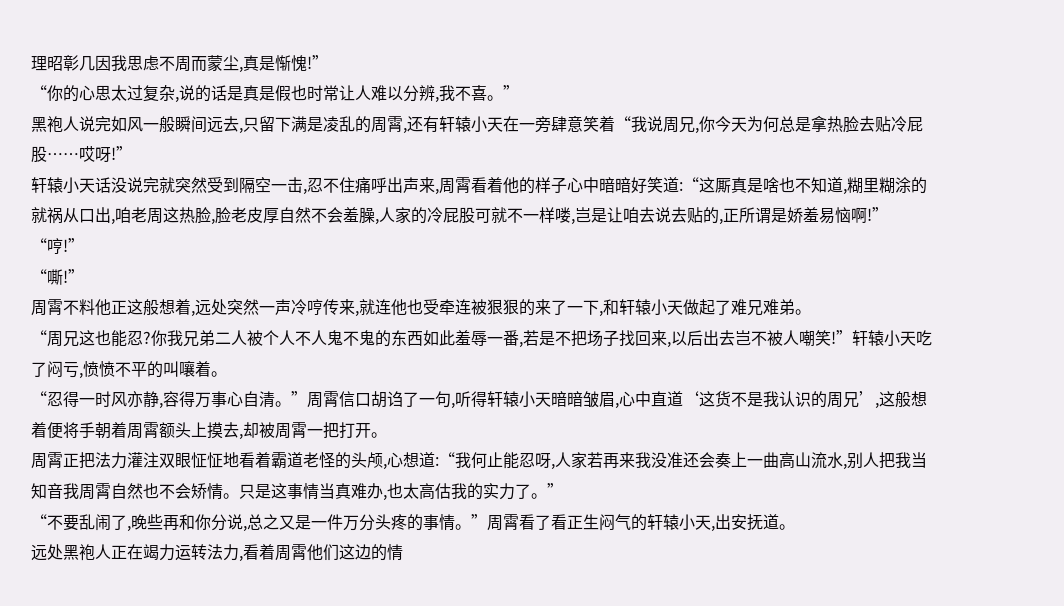理昭彰几因我思虑不周而蒙尘,真是惭愧!”
“你的心思太过复杂,说的话是真是假也时常让人难以分辨,我不喜。”
黑袍人说完如风一般瞬间远去,只留下满是凌乱的周霄,还有轩辕小天在一旁肆意笑着“我说周兄,你今天为何总是拿热脸去贴冷屁股……哎呀!”
轩辕小天话没说完就突然受到隔空一击,忍不住痛呼出声来,周霄看着他的样子心中暗暗好笑道:“这厮真是啥也不知道,糊里糊涂的就祸从口出,咱老周这热脸,脸老皮厚自然不会羞臊,人家的冷屁股可就不一样喽,岂是让咱去说去贴的,正所谓是娇羞易恼啊!”
“哼!”
“嘶!”
周霄不料他正这般想着,远处突然一声冷哼传来,就连他也受牵连被狠狠的来了一下,和轩辕小天做起了难兄难弟。
“周兄这也能忍?你我兄弟二人被个人不人鬼不鬼的东西如此羞辱一番,若是不把场子找回来,以后出去岂不被人嘲笑!”轩辕小天吃了闷亏,愤愤不平的叫嚷着。
“忍得一时风亦静,容得万事心自清。”周霄信口胡诌了一句,听得轩辕小天暗暗皱眉,心中直道‘这货不是我认识的周兄’,这般想着便将手朝着周霄额头上摸去,却被周霄一把打开。
周霄正把法力灌注双眼怔怔地看着霸道老怪的头颅,心想道:“我何止能忍呀,人家若再来我没准还会奏上一曲高山流水,别人把我当知音我周霄自然也不会矫情。只是这事情当真难办,也太高估我的实力了。”
“不要乱闹了,晚些再和你分说,总之又是一件万分头疼的事情。”周霄看了看正生闷气的轩辕小天,出安抚道。
远处黑袍人正在竭力运转法力,看着周霄他们这边的情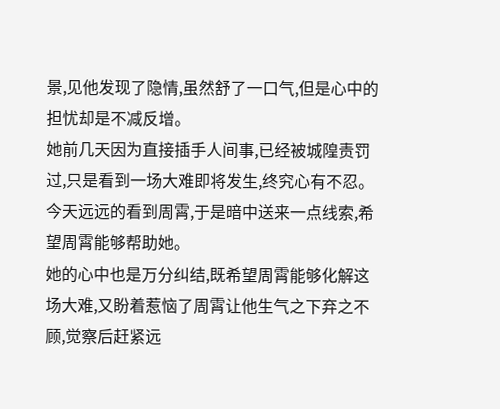景,见他发现了隐情,虽然舒了一口气,但是心中的担忧却是不减反增。
她前几天因为直接插手人间事,已经被城隍责罚过,只是看到一场大难即将发生,终究心有不忍。今天远远的看到周霄,于是暗中送来一点线索,希望周霄能够帮助她。
她的心中也是万分纠结,既希望周霄能够化解这场大难,又盼着惹恼了周霄让他生气之下弃之不顾,觉察后赶紧远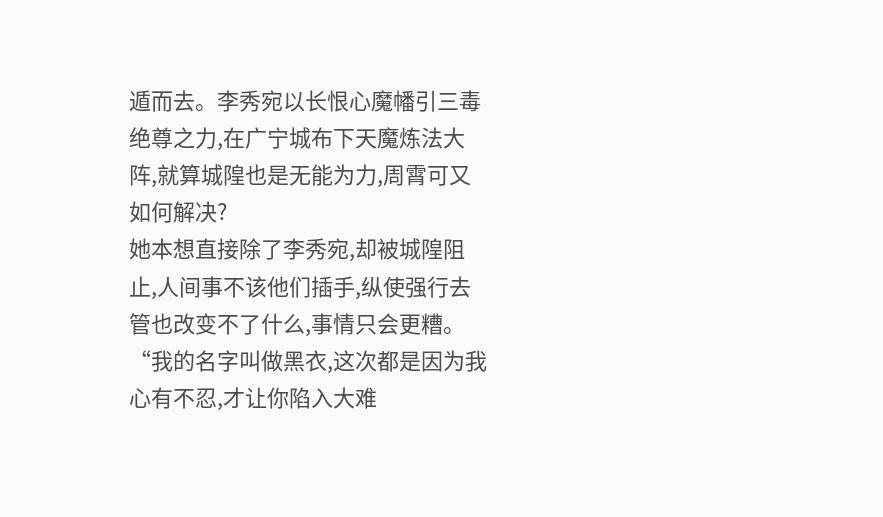遁而去。李秀宛以长恨心魔幡引三毒绝尊之力,在广宁城布下天魔炼法大阵,就算城隍也是无能为力,周霄可又如何解决?
她本想直接除了李秀宛,却被城隍阻止,人间事不该他们插手,纵使强行去管也改变不了什么,事情只会更糟。
“我的名字叫做黑衣,这次都是因为我心有不忍,才让你陷入大难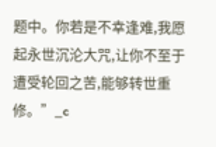题中。你若是不幸逢难,我愿起永世沉沦大咒,让你不至于遭受轮回之苦,能够转世重修。”_c